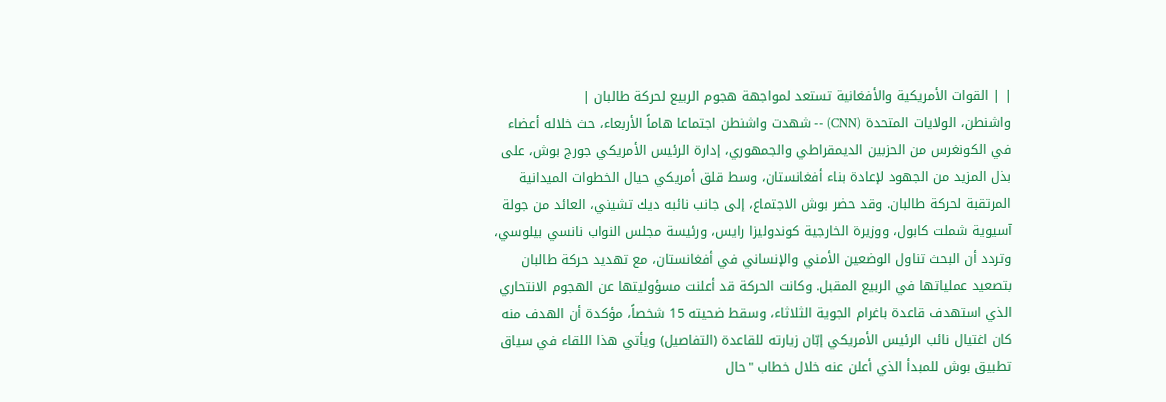| | القوات الأمريكية والأفغانية تستعد لمواجهة هجوم الربيع لحركة طالبان |
واشنطن، الولايات المتحدة (CNN) -- شهدت واشنطن اجتماعا هاماً الأربعاء، حث خلاله أعضاء في الكونغرس من الحزبين الديمقراطي والجمهوري، إدارة الرئيس الأمريكي جورج بوش، على بذل المزيد من الجهود لإعادة بناء أفغانستان، وسط قلق أمريكي حيال الخطوات الميدانية المرتقبة لحركة طالبان. وقد حضر بوش الاجتماع، إلى جانب نائبه ديك تشيني، العائد من جولة آسيوية شملت كابول، ووزيرة الخارجية كوندوليزا رايس، ورئيسة مجلس النواب نانسي بيلوسي، وتردد أن البحث تناول الوضعين الأمني والإنساني في أفغانستان، مع تهديد حركة طالبان بتصعيد عملياتها في الربيع المقبل. وكانت الحركة قد أعلنت مسؤوليتها عن الهجوم الانتحاري الذي استهدف قاعدة باغرام الجوية الثلاثاء، وسقط ضحيته 15 شخصاً، مؤكدة أن الهدف منه كان اغتيال نائب الرئيس الأمريكي إبّان زيارته للقاعدة (التفاصيل) ويأتي هذا اللقاء في سياق تطبيق بوش للمبدأ الذي أعلن عنه خلال خطاب "حال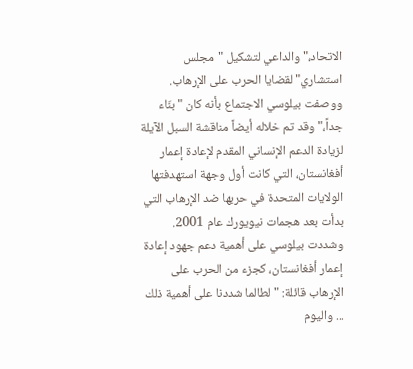الاتحاد،" والداعي لتشكيل "مجلس استشاري" لقضايا الحرب على الإرهاب. ووصفت بيلوسي الاجتماع بأنه كان "بنّاء جداً،" وقد تم خلاله أيضاً مناقشة السبل الآيلة لزيادة الدعم الإنساني المقدم لإعادة إعمار أفغانستان، التي كانت أول وجهة استهدفتها الولايات المتحدة في حربها ضد الإرهاب التي بدأت بعد هجمات نيويورك عام 2001. وشددت بيلوسي على أهمية دعم جهود إعادة إعمار أفغانستان، كجزء من الحرب على الإرهاب قائلة: "لطالما شددنا على أهمية ذلك ... واليوم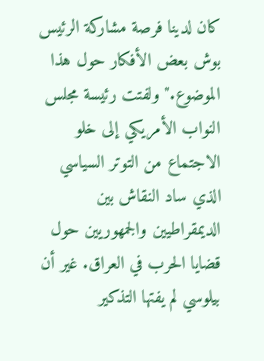كان لدينا فرصة مشاركة الرئيس بوش بعض الأفكار حول هذا الموضوع." ولفتت رئيسة مجلس النواب الأمريكي إلى خلو الاجتماع من التوتر السياسي الذي ساد النقاش بين الديمقراطيين والجمهوريين حول قضايا الحرب في العراق. غير أن بيلوسي لم يفتها التذكير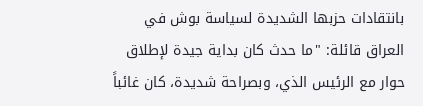بانتقادات حزبها الشديدة لسياسة بوش في العراق قائلة: "ما حدث كان بداية جيدة لإطلاق حوار مع الرئيس الذي، وبصراحة شديدة، كان غائباً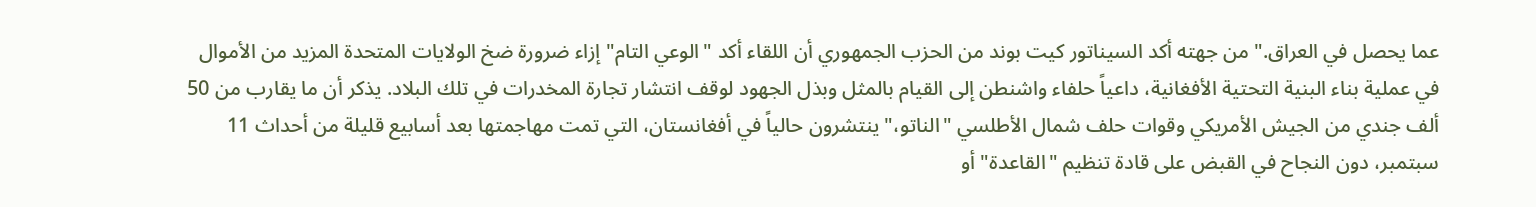عما يحصل في العراق." من جهته أكد السيناتور كيت بوند من الحزب الجمهوري أن اللقاء أكد "الوعي التام" إزاء ضرورة ضخ الولايات المتحدة المزيد من الأموال في عملية بناء البنية التحتية الأفغانية، داعياً حلفاء واشنطن إلى القيام بالمثل وبذل الجهود لوقف انتشار تجارة المخدرات في تلك البلاد. يذكر أن ما يقارب من 50 ألف جندي من الجيش الأمريكي وقوات حلف شمال الأطلسي "الناتو،" ينتشرون حالياً في أفغانستان، التي تمت مهاجمتها بعد أسابيع قليلة من أحداث 11 سبتمبر، دون النجاح في القبض على قادة تنظيم "القاعدة" أو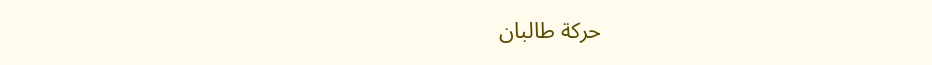حركة طالبان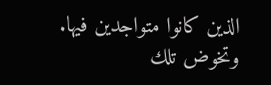الذين كانوا متواجدين فيها. وتخوض تلك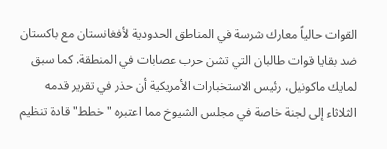القوات حالياً معارك شرسة في المناطق الحدودية لأفغانستان مع باكستان ضد بقايا قوات طالبان التي تشن حرب عصابات في المنطقة. كما سبق لمايك ماكونيل، رئيس الاستخبارات الأمريكية أن حذر في تقرير قدمه الثلاثاء إلى لجنة خاصة في مجلس الشيوخ مما اعتبره "خطط" قادة تنظيم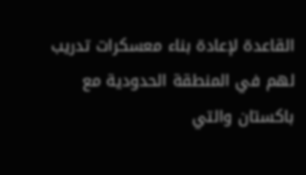القاعدة لإعادة بناء معسكرات تدريب لهم في المنطقة الحدودية مع باكستان والتي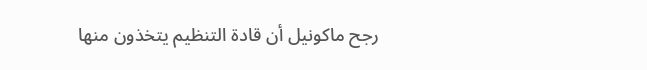رجح ماكونيل أن قادة التنظيم يتخذون منها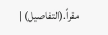مقراً.(التفاصيل) |